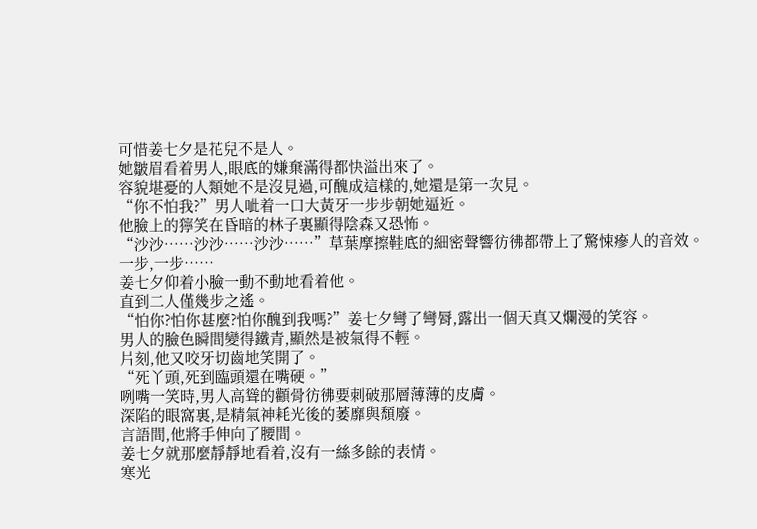可惜姜七夕是花兒不是人。
她皺眉看着男人,眼底的嫌棄滿得都快溢出來了。
容貌堪憂的人類她不是沒見過,可醜成這樣的,她還是第一次見。
“你不怕我?”男人呲着一口大黃牙一步步朝她逼近。
他臉上的獰笑在昏暗的林子裏顯得陰森又恐怖。
“沙沙……沙沙……沙沙……”草葉摩擦鞋底的細密聲響彷彿都帶上了驚悚瘮人的音效。
一步,一步……
姜七夕仰着小臉一動不動地看着他。
直到二人僅幾步之遙。
“怕你?怕你甚麼?怕你醜到我嗎?”姜七夕彎了彎脣,露出一個天真又爛漫的笑容。
男人的臉色瞬間變得鐵青,顯然是被氣得不輕。
片刻,他又咬牙切齒地笑開了。
“死丫頭,死到臨頭還在嘴硬。”
咧嘴一笑時,男人高聳的顴骨彷彿要刺破那層薄薄的皮膚。
深陷的眼窩裏,是精氣神耗光後的萎靡與頹廢。
言語間,他將手伸向了腰間。
姜七夕就那麼靜靜地看着,沒有一絲多餘的表情。
寒光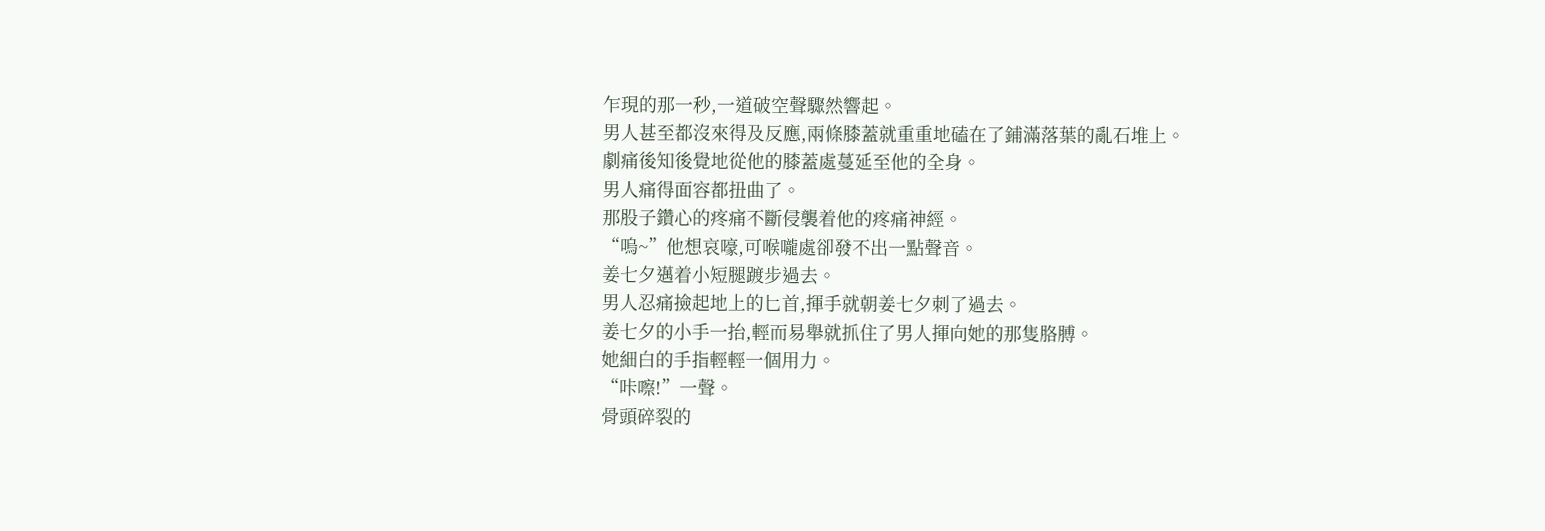乍現的那一秒,一道破空聲驟然響起。
男人甚至都沒來得及反應,兩條膝蓋就重重地磕在了鋪滿落葉的亂石堆上。
劇痛後知後覺地從他的膝蓋處蔓延至他的全身。
男人痛得面容都扭曲了。
那股子鑽心的疼痛不斷侵襲着他的疼痛神經。
“嗚~”他想哀嚎,可喉嚨處卻發不出一點聲音。
姜七夕邁着小短腿踱步過去。
男人忍痛撿起地上的匕首,揮手就朝姜七夕刺了過去。
姜七夕的小手一抬,輕而易舉就抓住了男人揮向她的那隻胳膊。
她細白的手指輕輕一個用力。
“咔嚓!”一聲。
骨頭碎裂的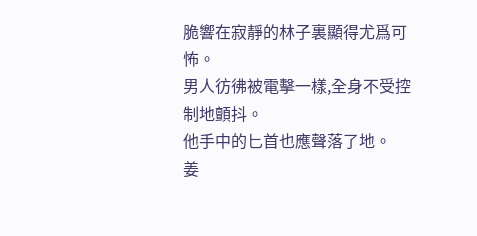脆響在寂靜的林子裏顯得尤爲可怖。
男人彷彿被電擊一樣,全身不受控制地顫抖。
他手中的匕首也應聲落了地。
姜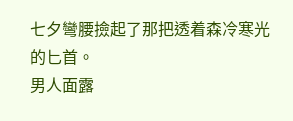七夕彎腰撿起了那把透着森冷寒光的匕首。
男人面露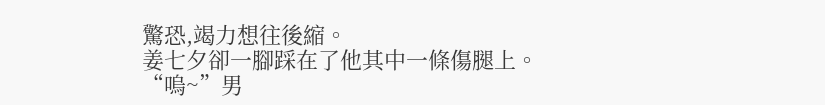驚恐,竭力想往後縮。
姜七夕卻一腳踩在了他其中一條傷腿上。
“嗚~”男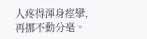人疼得渾身痙攣,再挪不動分毫。